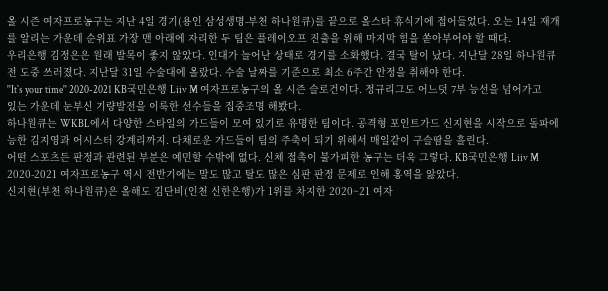올 시즌 여자프로농구는 지난 4일 경기(용인 삼성생명-부천 하나원큐)를 끝으로 올스타 휴식기에 접어들었다. 오는 14일 재개를 알리는 가운데 순위표 가장 맨 아래에 자리한 두 팀은 플레이오프 진출을 위해 마지막 힘을 쏟아부어야 할 때다.
우리은행 김정은은 원래 발목이 좋지 않았다. 인대가 늘어난 상태로 경기를 소화했다. 결국 탈이 났다. 지난달 28일 하나원큐전 도중 쓰러졌다. 지난달 31일 수술대에 올랐다. 수술 날짜를 기준으로 최소 6주간 안정을 취해야 한다.
''It`s your time'' 2020-2021 KB국민은행 Liiv M 여자프로농구의 올 시즌 슬로건이다. 정규리그도 어느덧 7부 능선을 넘어가고 있는 가운데 눈부신 기량발전을 이룩한 선수들을 집중조명 해봤다.
하나원큐는 WKBL에서 다양한 스타일의 가드들이 모여 있기로 유명한 팀이다. 공격형 포인트가드 신지현을 시작으로 돌파에 능한 김지영과 어시스터 강계리까지. 다채로운 가드들이 팀의 주축이 되기 위해서 매일같이 구슬땀을 흘린다.
어떤 스포츠든 판정과 관련된 부분은 예민할 수밖에 없다. 신체 접촉이 불가피한 농구는 더욱 그렇다. KB국민은행 Liiv M 2020-2021 여자프로농구 역시 전반기에는 말도 많고 탈도 많은 심판 판정 문제로 인해 홍역을 앓았다.
신지현(부천 하나원큐)은 올해도 김단비(인천 신한은행)가 1위를 차지한 2020~21 여자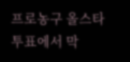프로농구 올스타 투표에서 막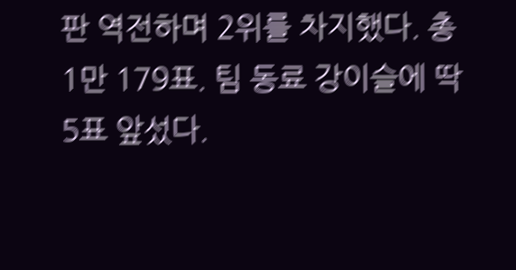판 역전하며 2위를 차지했다. 총 1만 179표. 팀 동료 강이슬에 딱 5표 앞섰다.